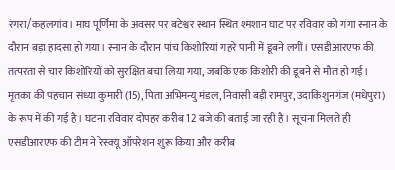रंगरा/कहलगांव। माघ पूर्णिमा के अवसर पर बटेश्वर स्थान स्थित श्मशान घाट पर रविवार को गंगा स्नान के दौरान बड़ा हादसा हो गया। स्नान के दौरान पांच किशोरियां गहरे पानी में डूबने लगीं। एसडीआरएफ की तत्परता से चार किशोरियों को सुरक्षित बचा लिया गया, जबकि एक किशोरी की डूबने से मौत हो गई।
मृतका की पहचान संध्या कुमारी (15), पिता अभिमन्यु मंडल, निवासी बड़ी रामपुर, उदाकिशुनगंज (मधेपुरा) के रूप में की गई है। घटना रविवार दोपहर करीब 12 बजे की बताई जा रही है। सूचना मिलते ही एसडीआरएफ की टीम ने रेस्क्यू ऑपरेशन शुरू किया और करीब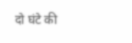दो घंटे की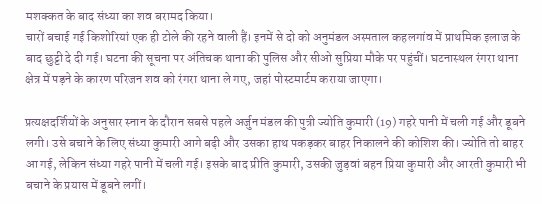मशक्कत के बाद संध्या का शव बरामद किया।
चारों बचाई गई किशोरियां एक ही टोले की रहने वाली हैं। इनमें से दो को अनुमंडल अस्पताल कहलगांव में प्राथमिक इलाज के बाद छुट्टी दे दी गई। घटना की सूचना पर अंतिचक थाना की पुलिस और सीओ सुप्रिया मौके पर पहुंचीं। घटनास्थल रंगरा थाना क्षेत्र में पड़ने के कारण परिजन शव को रंगरा थाना ले गए, जहां पोस्टमार्टम कराया जाएगा।

प्रत्यक्षदर्शियों के अनुसार स्नान के दौरान सबसे पहले अर्जुन मंडल की पुत्री ज्योति कुमारी (19) गहरे पानी में चली गई और डूबने लगी। उसे बचाने के लिए संध्या कुमारी आगे बढ़ी और उसका हाथ पकड़कर बाहर निकालने की कोशिश की। ज्योति तो बाहर आ गई, लेकिन संध्या गहरे पानी में चली गई। इसके बाद प्रीति कुमारी, उसकी जुड़वां बहन प्रिया कुमारी और आरती कुमारी भी बचाने के प्रयास में डूबने लगीं।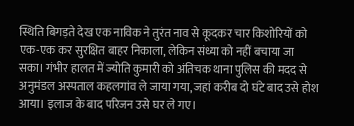स्थिति बिगड़ते देख एक नाविक ने तुरंत नाव से कूदकर चार किशोरियों को एक-एक कर सुरक्षित बाहर निकाला, लेकिन संध्या को नहीं बचाया जा सका। गंभीर हालत में ज्योति कुमारी को अंतिचक थाना पुलिस की मदद से अनुमंडल अस्पताल कहलगांव ले जाया गया, जहां करीब दो घंटे बाद उसे होश आया। इलाज के बाद परिजन उसे घर ले गए।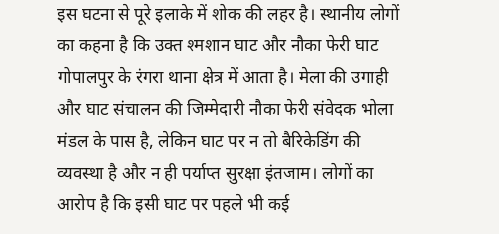इस घटना से पूरे इलाके में शोक की लहर है। स्थानीय लोगों का कहना है कि उक्त श्मशान घाट और नौका फेरी घाट गोपालपुर के रंगरा थाना क्षेत्र में आता है। मेला की उगाही और घाट संचालन की जिम्मेदारी नौका फेरी संवेदक भोला मंडल के पास है, लेकिन घाट पर न तो बैरिकेडिंग की व्यवस्था है और न ही पर्याप्त सुरक्षा इंतजाम। लोगों का आरोप है कि इसी घाट पर पहले भी कई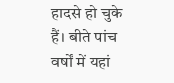हादसे हो चुके हैं। बीते पांच वर्षों में यहां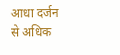आधा दर्जन से अधिक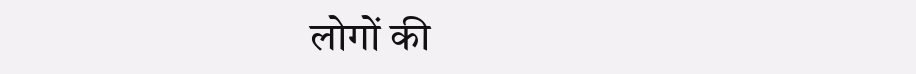लोगों की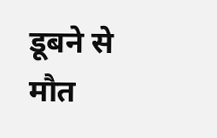डूबने से मौत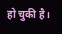हो चुकी है।